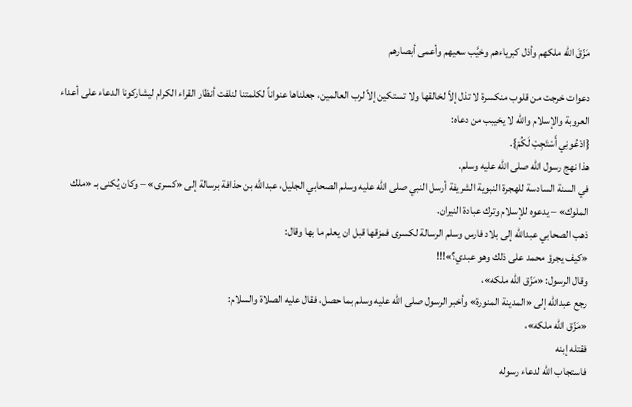مَزّقَ الله ملكهم وأذل كبرياءهم وخيَّب سعيهم وأعمى أبصارهم

دعوات خرجت من قلوب منكسرة لا تذل إلاّ لخالقها ولا تستكين إلاّ لرب العالمين، جعلناها عنواناً لكلمتنا لنلفت أنظار القراء الكرام ليشاركونا الدعاء على أعداء العروبة والإسلام والله لا يخيبب من دعاه:
{ادْعُونِي أَسْتَجِبْ لَكُمْ}.
هذا نهج رسول الله صلى الله عليه وسلم.
في السنة السادسة للهجرة النبوية الشريفة أرسل النبي صلى الله عليه وسلم الصحابي الجليل، عبدالله بن حذافة برسالة إلى «كسرى» – وكان يُكنى بـ «ملك الملوك» – يدعوه للإسلام وترك عبادة النيران.
ذهب الصحابي عبدالله إلى بلاد فارس وسلم الرسالة لكسرى فمزقها قبل ان يعلم ما بها وقال:
«كيف يجرؤ محمد على ذلك وهو عبدي؟»!!!
وقال الرسول: «مَزّق الله ملكه»،
رجع عبدالله إلى «المدينة المنورة» وأخبر الرسول صلى الله عليه وسلم بما حصل، فقال عليه الصلاة والسلام:
«مَزّق الله ملكه»،
فقتله إبنه
فاستجاب الله لدعاء رسوله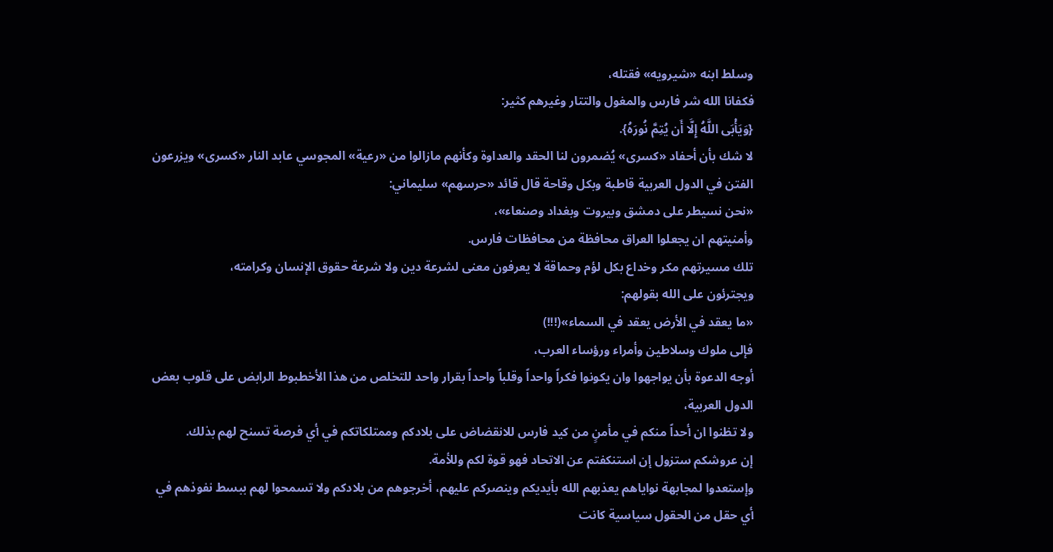وسلط ابنه «شيرويه» فقتله،
فكفانا الله شر فارس والمغول والتتار وغيرهم كثير:
{وَيَأْبَى اللَّهُ إِلَّا أَن يُتِمَّ نُورَهُ}.
لا شك بأن أحفاد «كسرى» يُضمرون لنا الحقد والعداوة وكأنهم مازالوا من «رعية» المجوسي عابد النار «كسرى» ويزرعون الفتن في الدول العربية قاطبة وبكل وقاحة قال قائد «حرسهم» سليماني:
«نحن نسيطر على دمشق وبيروت وبغداد وصنعاء»،
وأمنيتهم ان يجعلوا العراق محافظة من محافظات فارس.
تلك مسيرتهم مكر وخداع بكل لؤم وحماقة لا يعرفون معنى لشرعة دين ولا شرعة حقوق الإنسان وكرامته،
ويجترئون على الله بقولهم:
«ما يعقد في الأرض يعقد في السماء»(!!!)
فإلى ملوك وسلاطين وأمراء ورؤساء العرب،
أوجه الدعوة بأن يواجهوا وان يكونوا فكراً واحداً وقلباً واحداً بقرار واحد للتخلص من هذا الأخطبوط الرابض على قلوب بعض الدول العربية،
ولا تظنوا ان أحداً منكم في مأمنٍ من كيد فارس للانقضاض على بلادكم وممتلكاتكم في أي فرصة تسنح لهم بذلك.
إن عروشكم ستزول إن استنكفتم عن الاتحاد فهو قوة لكم وللأمة.
وإستعدوا لمجابهة نواياهم يعذبهم الله بأيديكم وينصركم عليهم، أخرجوهم من بلادكم ولا تسمحوا لهم ببسط نفوذهم في أي حقل من الحقول سياسية كانت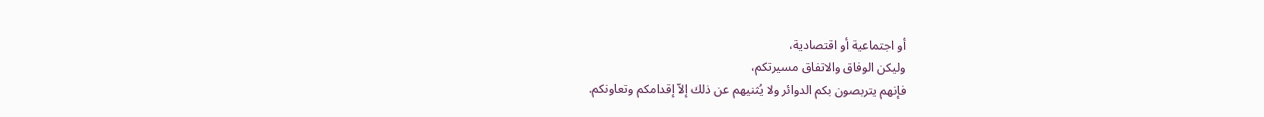أو اجتماعية أو اقتصادية،
وليكن الوفاق والاتفاق مسيرتكم،
فإنهم يتربصون بكم الدوائر ولا يُثنيهم عن ذلك إلاّ إقدامكم وتعاونكم.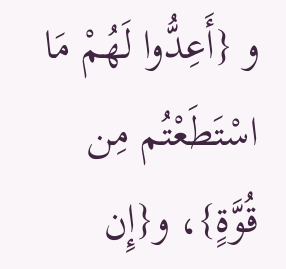و {أَعِدُّوا لَهُمْ مَا اسْتَطَعْتُم مِن قُوَّةٍ}، و{إِن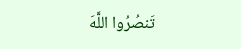تَنصُرُوا اللَّهَ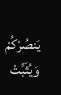يَنصُرْكُمْ وَيُثَبِّتْ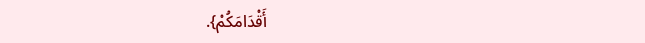أَقْدَامَكُمْ}.